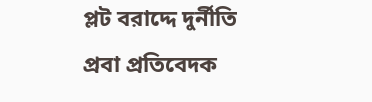প্লট বরাদ্দে দুর্নীতি
প্রবা প্রতিবেদক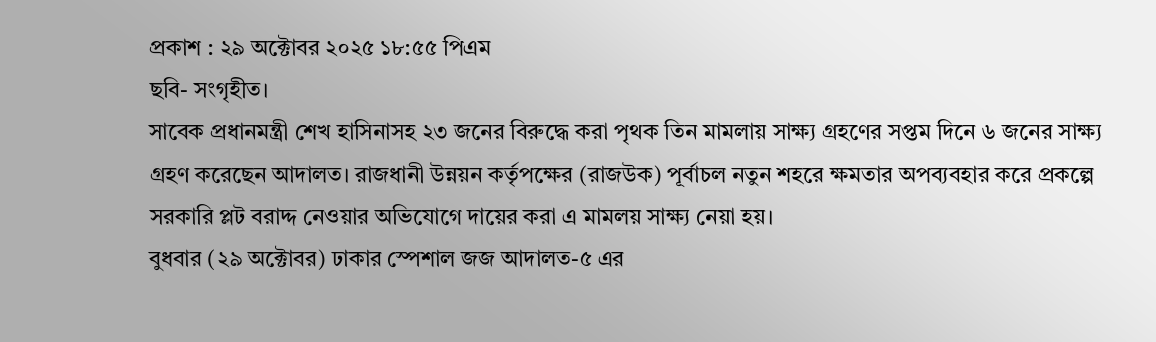প্রকাশ : ২৯ অক্টোবর ২০২৫ ১৮:৫৫ পিএম
ছবি- সংগৃহীত।
সাবেক প্রধানমন্ত্রী শেখ হাসিনাসহ ২৩ জনের বিরুদ্ধে করা পৃথক তিন মামলায় সাক্ষ্য গ্রহণের সপ্তম দিনে ৬ জনের সাক্ষ্য গ্রহণ করেছেন আদালত। রাজধানী উন্নয়ন কর্তৃপক্ষের (রাজউক) পূর্বাচল নতুন শহরে ক্ষমতার অপব্যবহার করে প্রকল্পে সরকারি প্লট বরাদ্দ নেওয়ার অভিযোগে দায়ের করা এ মামলয় সাক্ষ্য নেয়া হয়।
বুধবার (২৯ অক্টোবর) ঢাকার স্পেশাল জজ আদালত-৫ এর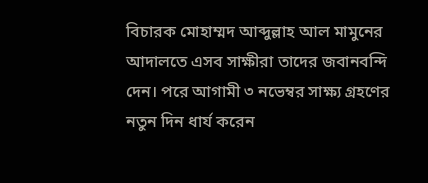বিচারক মোহাম্মদ আব্দুল্লাহ আল মামুনের আদালতে এসব সাক্ষীরা তাদের জবানবন্দি দেন। পরে আগামী ৩ নভেম্বর সাক্ষ্য গ্রহণের নতুন দিন ধার্য করেন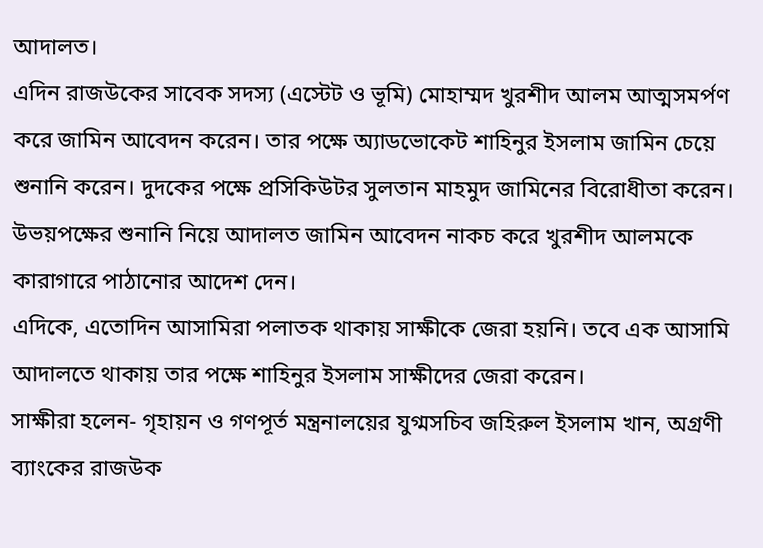আদালত।
এদিন রাজউকের সাবেক সদস্য (এস্টেট ও ভূমি) মোহাম্মদ খুরশীদ আলম আত্মসমর্পণ করে জামিন আবেদন করেন। তার পক্ষে অ্যাডভোকেট শাহিনুর ইসলাম জামিন চেয়ে শুনানি করেন। দুদকের পক্ষে প্রসিকিউটর সুলতান মাহমুদ জামিনের বিরোধীতা করেন। উভয়পক্ষের শুনানি নিয়ে আদালত জামিন আবেদন নাকচ করে খুরশীদ আলমকে কারাগারে পাঠানোর আদেশ দেন।
এদিকে, এতোদিন আসামিরা পলাতক থাকায় সাক্ষীকে জেরা হয়নি। তবে এক আসামি আদালতে থাকায় তার পক্ষে শাহিনুর ইসলাম সাক্ষীদের জেরা করেন।
সাক্ষীরা হলেন- গৃহায়ন ও গণপূর্ত মন্ত্রনালয়ের যুগ্মসচিব জহিরুল ইসলাম খান, অগ্রণী ব্যাংকের রাজউক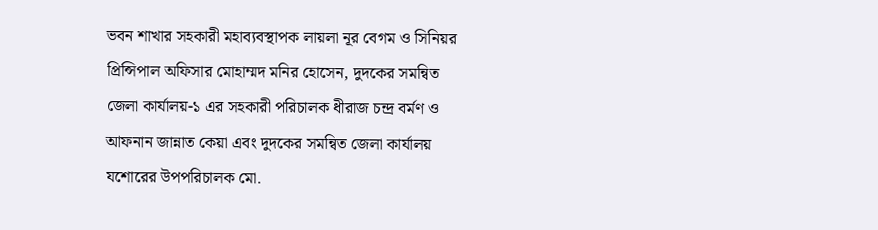ভবন শাখার সহকারী মহাব্যবস্থাপক লায়লা নূর বেগম ও সিনিয়র প্রিন্সিপাল অফিসার মোহাম্মদ মনির হোসেন, দুদকের সমন্বিত জেলা কার্যালয়-১ এর সহকারী পরিচালক ধীরাজ চন্দ্র বর্মণ ও আফনান জান্নাত কেয়া এবং দুদকের সমন্বিত জেলা কার্যালয় যশোরের উপপরিচালক মো.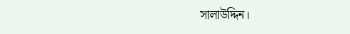সালাউদ্দিন।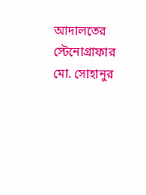আদালতের স্টেনোগ্রাফার মো. সোহানুর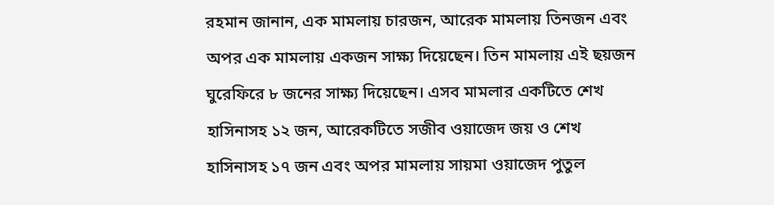রহমান জানান, এক মামলায় চারজন, আরেক মামলায় তিনজন এবং অপর এক মামলায় একজন সাক্ষ্য দিয়েছেন। তিন মামলায় এই ছয়জন ঘুরেফিরে ৮ জনের সাক্ষ্য দিয়েছেন। এসব মামলার একটিতে শেখ হাসিনাসহ ১২ জন, আরেকটিতে সজীব ওয়াজেদ জয় ও শেখ হাসিনাসহ ১৭ জন এবং অপর মামলায় সায়মা ওয়াজেদ পুতুল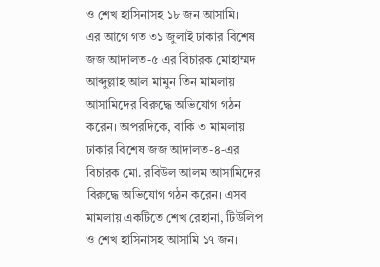ও শেখ হাসিনাসহ ১৮ জন আসামি।
এর আগে গত ৩১ জুলাই ঢাকার বিশেষ জজ আদালত-৫ এর বিচারক মোহাম্মদ আব্দুল্লাহ আল মামুন তিন মামলায় আসামিদের বিরুদ্ধে অভিযোগ গঠন করেন। অপরদিকে, বাকি ৩ মামলায় ঢাকার বিশেষ জজ আদালত-৪-এর বিচারক মো. রবিউল আলম আসামিদের বিরুদ্ধে অভিযোগ গঠন করেন। এসব মামলায় একটিতে শেখ রেহানা, টিউলিপ ও শেখ হাসিনাসহ আসামি ১৭ জন।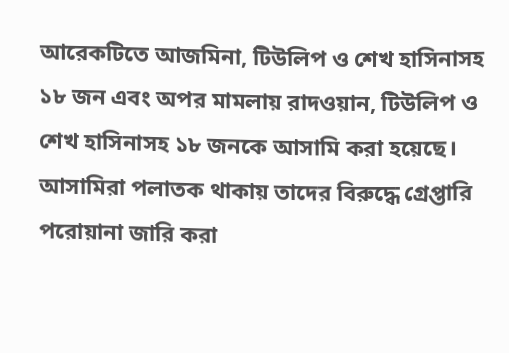আরেকটিতে আজমিনা, টিউলিপ ও শেখ হাসিনাসহ ১৮ জন এবং অপর মামলায় রাদওয়ান, টিউলিপ ও শেখ হাসিনাসহ ১৮ জনকে আসামি করা হয়েছে। আসামিরা পলাতক থাকায় তাদের বিরুদ্ধে গ্রেপ্তারি পরোয়ানা জারি করা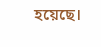হয়েছে।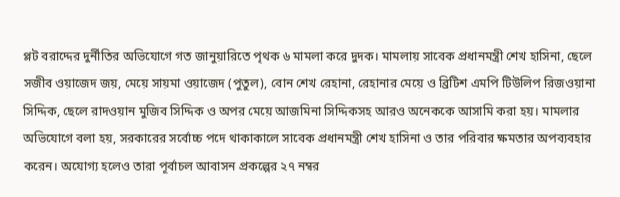প্লট বরাদ্দের দুর্নীতির অভিযোগে গত জানুয়ারিতে পৃথক ৬ মামলা করে দুদক। মামলায় সাবেক প্রধানমন্ত্রী শেখ হাসিনা, ছেলে সজীব ওয়াজেদ জয়, মেয়ে সায়মা ওয়াজেদ (পুতুল), বোন শেখ রেহানা, রেহানার মেয়ে ও ব্রিটিশ এমপি টিউলিপ রিজওয়ানা সিদ্দিক, ছেলে রাদওয়ান মুজিব সিদ্দিক ও অপর মেয়ে আজমিনা সিদ্দিকসহ আরও অনেককে আসামি করা হয়। মামলার অভিযোগে বলা হয়, সরকারের সর্বোচ্চ পদে থাকাকালে সাবেক প্রধানমন্ত্রী শেখ হাসিনা ও তার পরিবার ক্ষমতার অপব্যবহার করেন। অযোগ্য হলেও তারা পূর্বাচল আবাসন প্রকল্পের ২৭ নম্বর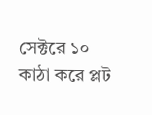সেক্টরে ১০ কাঠা করে প্লট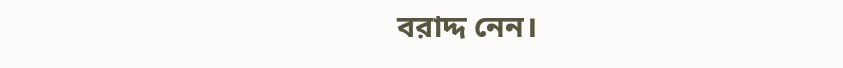বরাদ্দ নেন।